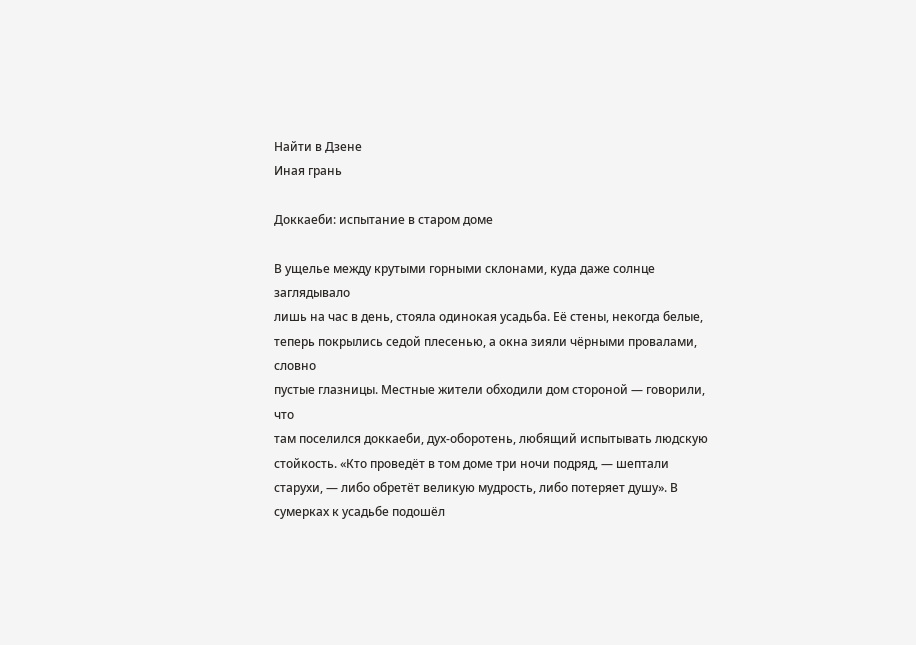Найти в Дзене
Иная грань

Доккаеби: испытание в старом доме

В ущелье между крутыми горными склонами, куда даже солнце заглядывало
лишь на час в день, стояла одинокая усадьба. Её стены, некогда белые,
теперь покрылись седой плесенью, а окна зияли чёрными провалами, словно
пустые глазницы. Местные жители обходили дом стороной — говорили, что
там поселился доккаеби, дух‑оборотень, любящий испытывать людскую
стойкость. «Кто проведёт в том доме три ночи подряд, — шептали старухи, — либо обретёт великую мудрость, либо потеряет душу». В сумерках к усадьбе подошёл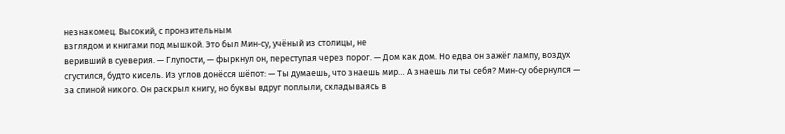незнакомец. Высокий, с пронзительным
взглядом и книгами под мышкой. Это был Мин‑су, учёный из столицы, не
веривший в суеверия. — Глупости, — фыркнул он, переступая через порог. — Дом как дом. Но едва он зажёг лампу, воздух сгустился, будто кисель. Из углов донёсся шёпот: — Ты думаешь, что знаешь мир… А знаешь ли ты себя? Мин‑су обернулся — за спиной никого. Он раскрыл книгу, но буквы вдруг поплыли, складываясь в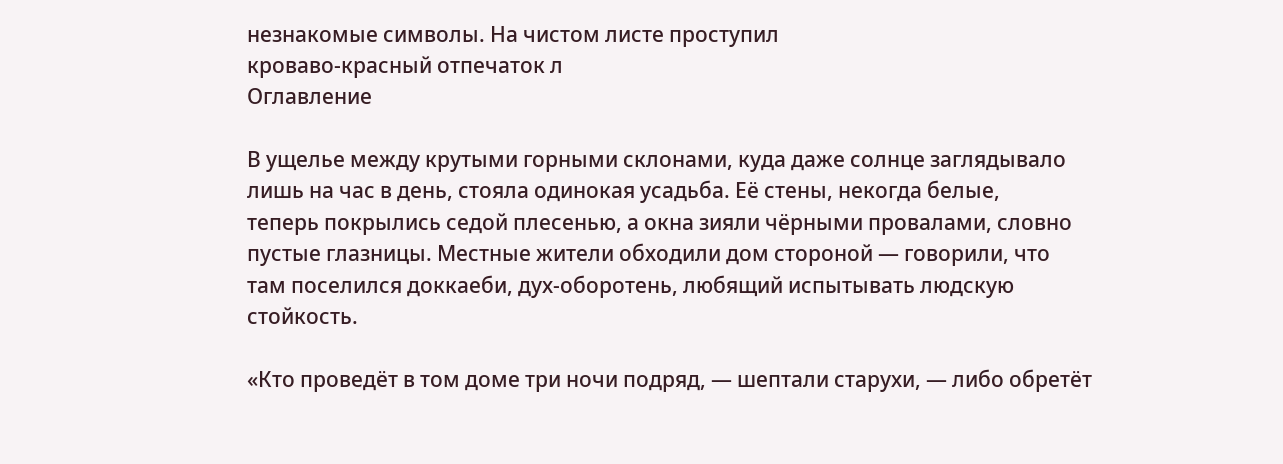незнакомые символы. На чистом листе проступил
кроваво‑красный отпечаток л
Оглавление

В ущелье между крутыми горными склонами, куда даже солнце заглядывало
лишь на час в день, стояла одинокая усадьба. Её стены, некогда белые,
теперь покрылись седой плесенью, а окна зияли чёрными провалами, словно
пустые глазницы. Местные жители обходили дом стороной — говорили, что
там поселился доккаеби, дух‑оборотень, любящий испытывать людскую
стойкость.

«Кто проведёт в том доме три ночи подряд, — шептали старухи, — либо обретёт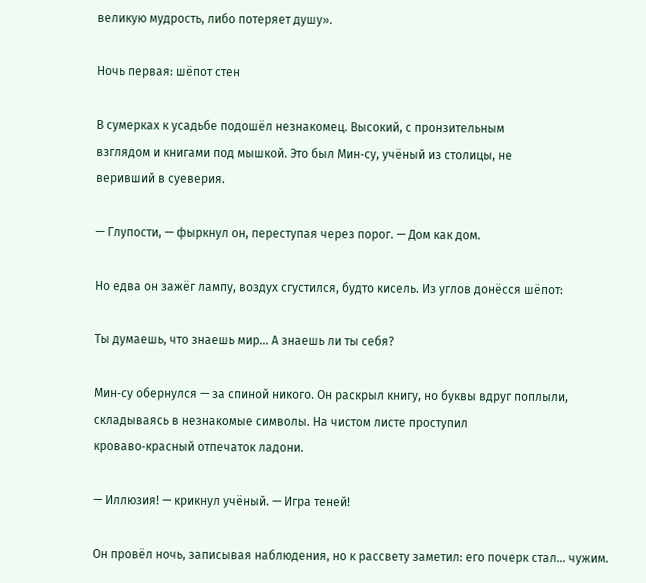великую мудрость, либо потеряет душу».

Ночь первая: шёпот стен

В сумерках к усадьбе подошёл незнакомец. Высокий, с пронзительным
взглядом и книгами под мышкой. Это был Мин‑су, учёный из столицы, не
веривший в суеверия.

— Глупости, — фыркнул он, переступая через порог. — Дом как дом.

Но едва он зажёг лампу, воздух сгустился, будто кисель. Из углов донёсся шёпот:

Ты думаешь, что знаешь мир… А знаешь ли ты себя?

Мин‑су обернулся — за спиной никого. Он раскрыл книгу, но буквы вдруг поплыли, складываясь в незнакомые символы. На чистом листе проступил
кроваво‑красный отпечаток ладони.

— Иллюзия! — крикнул учёный. — Игра теней!

Он провёл ночь, записывая наблюдения, но к рассвету заметил: его почерк стал… чужим.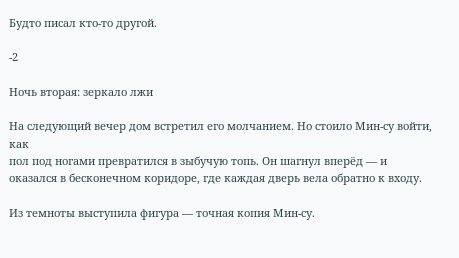Будто писал кто‑то другой.

-2

Ночь вторая: зеркало лжи

На следующий вечер дом встретил его молчанием. Но стоило Мин‑су войти, как
пол под ногами превратился в зыбучую топь. Он шагнул вперёд — и
оказался в бесконечном коридоре, где каждая дверь вела обратно к входу.

Из темноты выступила фигура — точная копия Мин‑су.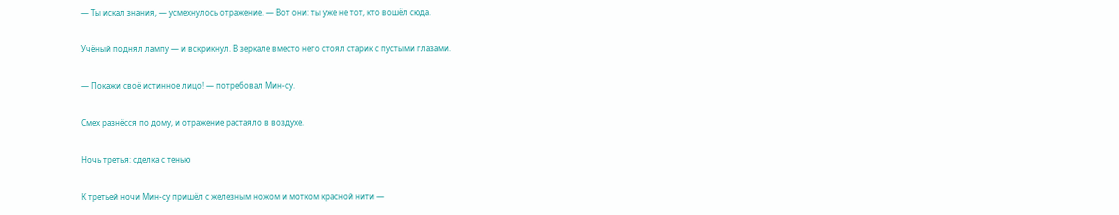— Ты искал знания, — усмехнулось отражение. — Вот они: ты уже не тот, кто вошёл сюда.

Учёный поднял лампу — и вскрикнул. В зеркале вместо него стоял старик с пустыми глазами.

— Покажи своё истинное лицо! — потребовал Мин‑су.

Смех разнёсся по дому, и отражение растаяло в воздухе.

Ночь третья: сделка с тенью

К третьей ночи Мин‑су пришёл с железным ножом и мотком красной нити —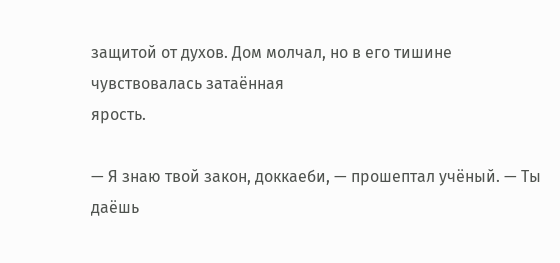защитой от духов. Дом молчал, но в его тишине чувствовалась затаённая
ярость.

— Я знаю твой закон, доккаеби, — прошептал учёный. — Ты даёшь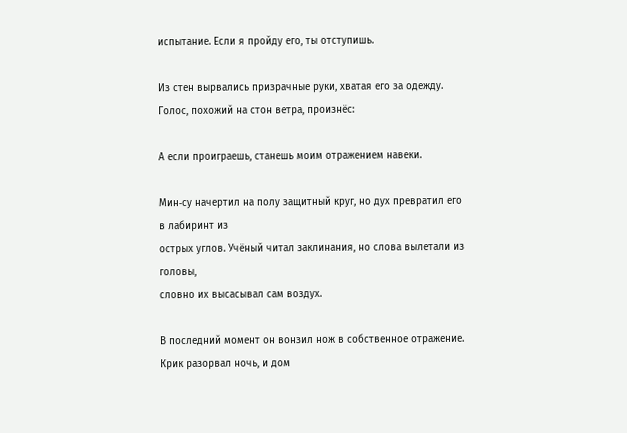испытание. Если я пройду его, ты отступишь.

Из стен вырвались призрачные руки, хватая его за одежду. Голос, похожий на стон ветра, произнёс:

А если проиграешь, станешь моим отражением навеки.

Мин‑су начертил на полу защитный круг, но дух превратил его в лабиринт из
острых углов. Учёный читал заклинания, но слова вылетали из головы,
словно их высасывал сам воздух.

В последний момент он вонзил нож в собственное отражение. Крик разорвал ночь, и дом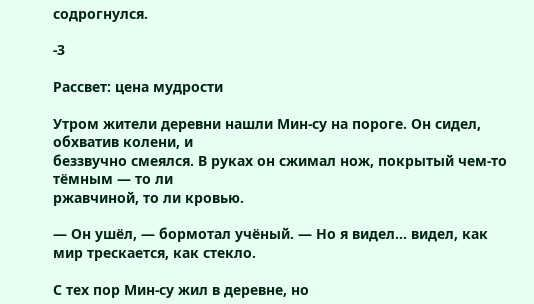содрогнулся.

-3

Рассвет: цена мудрости

Утром жители деревни нашли Мин‑су на пороге. Он сидел, обхватив колени, и
беззвучно смеялся. В руках он сжимал нож, покрытый чем‑то тёмным — то ли
ржавчиной, то ли кровью.

— Он ушёл, — бормотал учёный. — Но я видел… видел, как мир трескается, как стекло.

С тех пор Мин‑су жил в деревне, но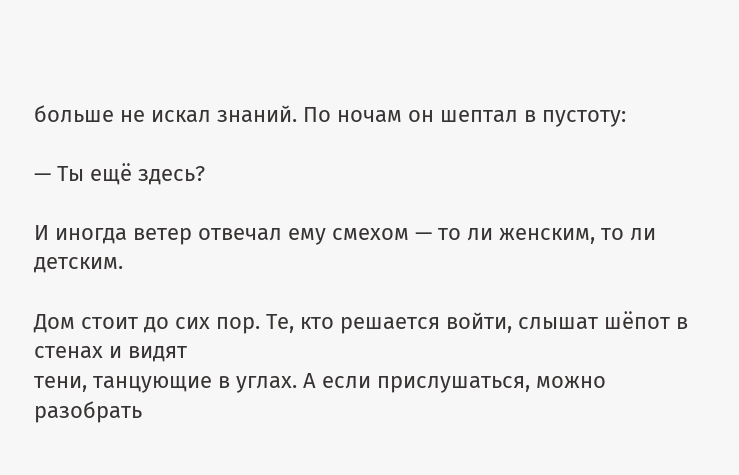больше не искал знаний. По ночам он шептал в пустоту:

— Ты ещё здесь?

И иногда ветер отвечал ему смехом — то ли женским, то ли детским.

Дом стоит до сих пор. Те, кто решается войти, слышат шёпот в стенах и видят
тени, танцующие в углах. А если прислушаться, можно разобрать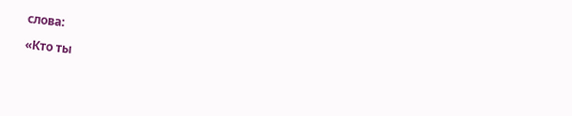слова:

«Кто ты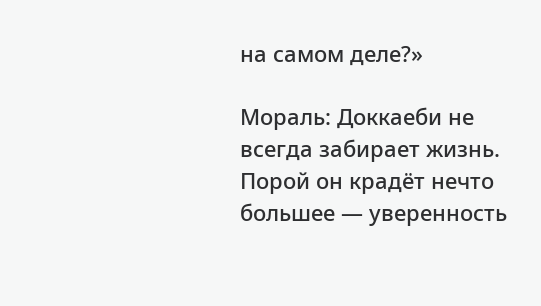на самом деле?»

Мораль: Доккаеби не всегда забирает жизнь. Порой он крадёт нечто большее — уверенность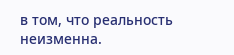в том, что реальность неизменна.